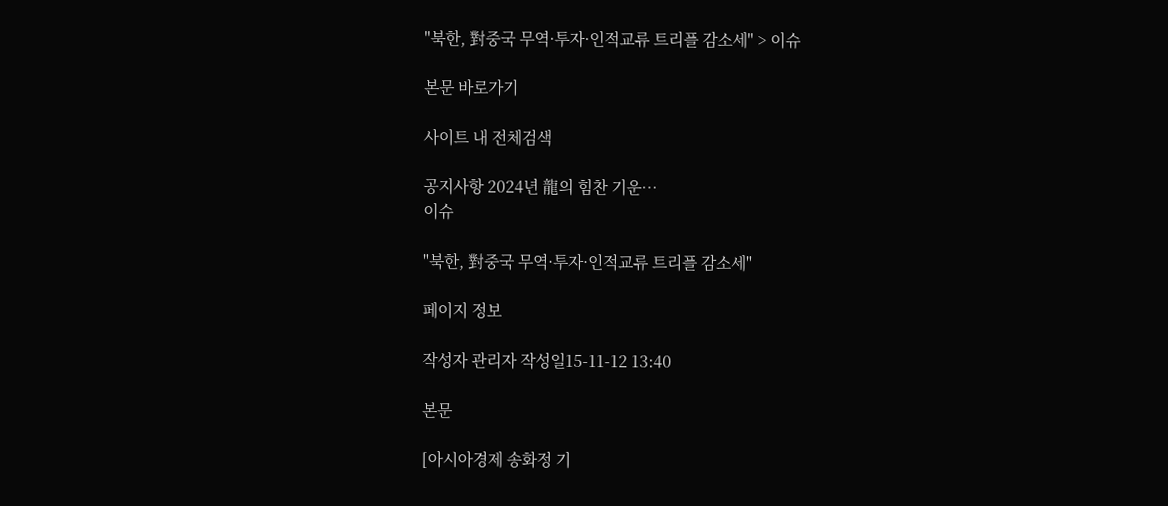"북한, 對중국 무역·투자·인적교류 트리플 감소세" > 이슈

본문 바로가기

사이트 내 전체검색

공지사항 2024년 龍의 힘찬 기운…
이슈

"북한, 對중국 무역·투자·인적교류 트리플 감소세"

페이지 정보

작성자 관리자 작성일15-11-12 13:40

본문

[아시아경제 송화정 기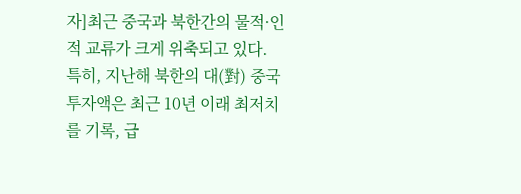자]최근 중국과 북한간의 물적·인적 교류가 크게 위축되고 있다. 특히, 지난해 북한의 대(對) 중국 투자액은 최근 10년 이래 최저치를 기록, 급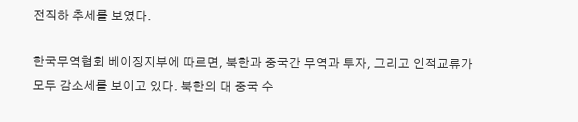전직하 추세를 보였다.

한국무역협회 베이징지부에 따르면, 북한과 중국간 무역과 투자, 그리고 인적교류가 모두 감소세를 보이고 있다. 북한의 대 중국 수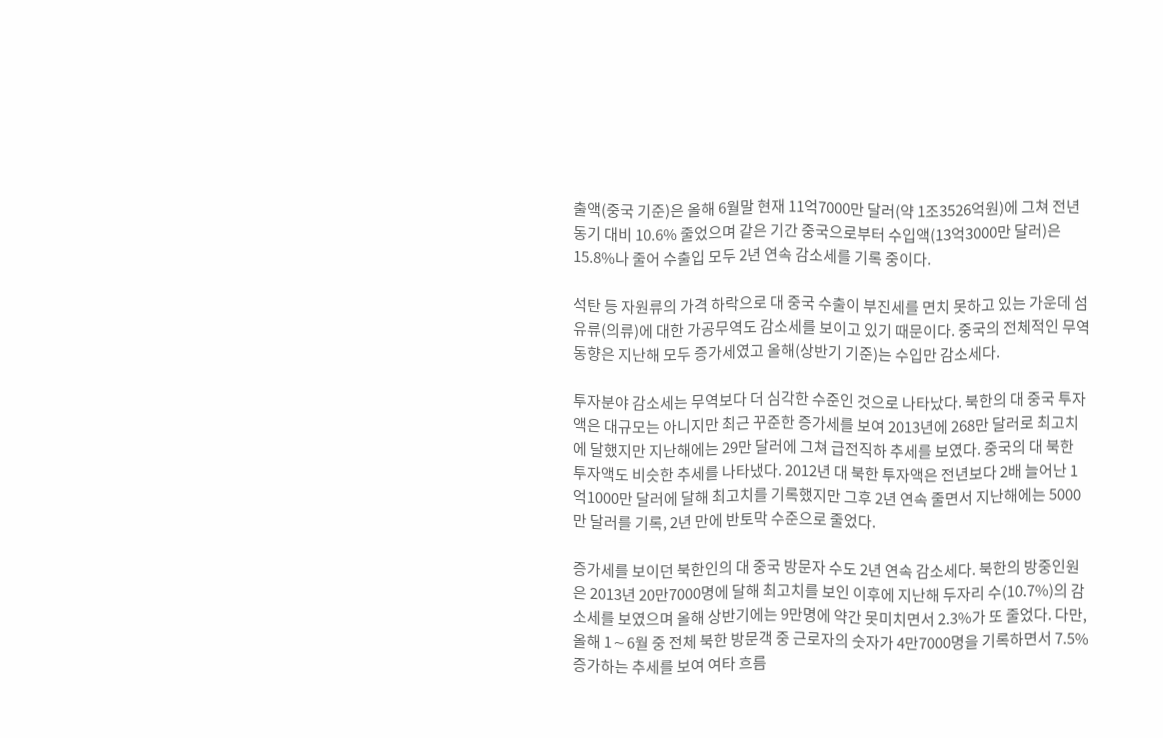출액(중국 기준)은 올해 6월말 현재 11억7000만 달러(약 1조3526억원)에 그쳐 전년 동기 대비 10.6% 줄었으며 같은 기간 중국으로부터 수입액(13억3000만 달러)은 15.8%나 줄어 수출입 모두 2년 연속 감소세를 기록 중이다.

석탄 등 자원류의 가격 하락으로 대 중국 수출이 부진세를 면치 못하고 있는 가운데 섬유류(의류)에 대한 가공무역도 감소세를 보이고 있기 때문이다. 중국의 전체적인 무역 동향은 지난해 모두 증가세였고 올해(상반기 기준)는 수입만 감소세다.

투자분야 감소세는 무역보다 더 심각한 수준인 것으로 나타났다. 북한의 대 중국 투자액은 대규모는 아니지만 최근 꾸준한 증가세를 보여 2013년에 268만 달러로 최고치에 달했지만 지난해에는 29만 달러에 그쳐 급전직하 추세를 보였다. 중국의 대 북한 투자액도 비슷한 추세를 나타냈다. 2012년 대 북한 투자액은 전년보다 2배 늘어난 1억1000만 달러에 달해 최고치를 기록했지만 그후 2년 연속 줄면서 지난해에는 5000만 달러를 기록, 2년 만에 반토막 수준으로 줄었다.

증가세를 보이던 북한인의 대 중국 방문자 수도 2년 연속 감소세다. 북한의 방중인원은 2013년 20만7000명에 달해 최고치를 보인 이후에 지난해 두자리 수(10.7%)의 감소세를 보였으며 올해 상반기에는 9만명에 약간 못미치면서 2.3%가 또 줄었다. 다만, 올해 1∼6월 중 전체 북한 방문객 중 근로자의 숫자가 4만7000명을 기록하면서 7.5% 증가하는 추세를 보여 여타 흐름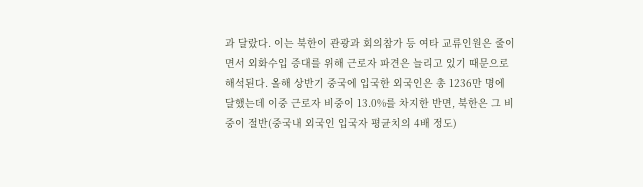과 달랐다. 이는 북한이 관광과 회의참가 등 여타 교류인원은 줄이면서 외화수입 증대를 위해 근로자 파견은 늘리고 있기 때문으로 해석된다. 올해 상반기 중국에 입국한 외국인은 총 1236만 명에 달했는데 이중 근로자 비중이 13.0%를 차지한 반면, 북한은 그 비중이 절반(중국내 외국인 입국자 평균치의 4배 정도)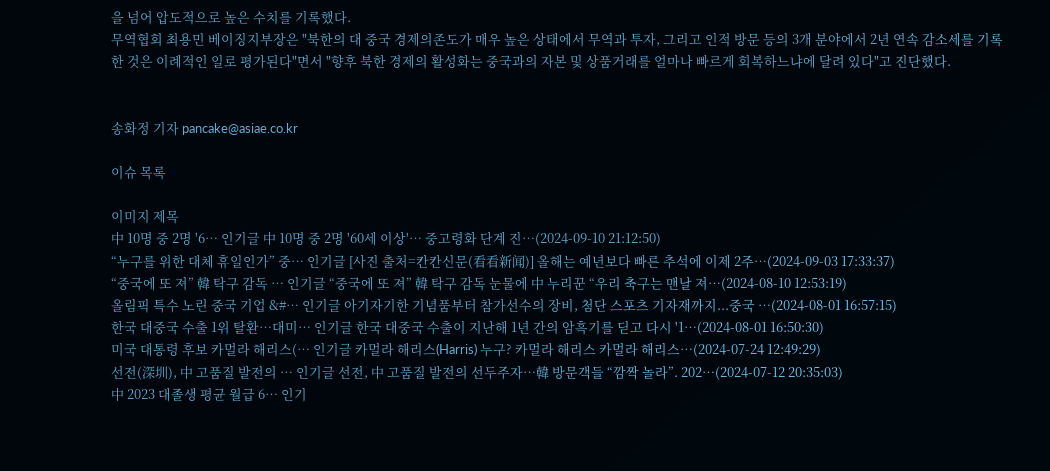을 넘어 압도적으로 높은 수치를 기록했다.
무역협회 최용민 베이징지부장은 "북한의 대 중국 경제의존도가 매우 높은 상태에서 무역과 투자, 그리고 인적 방문 등의 3개 분야에서 2년 연속 감소세를 기록한 것은 이례적인 일로 평가된다"면서 "향후 북한 경제의 활성화는 중국과의 자본 및 상품거래를 얼마나 빠르게 회복하느냐에 달려 있다"고 진단했다.


송화정 기자 pancake@asiae.co.kr

이슈 목록

이미지 제목
中 10명 중 2명 '6… 인기글 中 10명 중 2명 '60세 이상'… 중고령화 단계 진…(2024-09-10 21:12:50)
“누구를 위한 대체 휴일인가” 중… 인기글 [사진 출처=칸칸신문(看看新闻)] 올해는 예년보다 빠른 추석에 이제 2주…(2024-09-03 17:33:37)
“중국에 또 져” 韓 탁구 감독 … 인기글 “중국에 또 져” 韓 탁구 감독 눈물에 中 누리꾼 “우리 축구는 맨날 져…(2024-08-10 12:53:19)
올림픽 특수 노린 중국 기업 &#… 인기글 아기자기한 기념품부터 참가선수의 장비, 첨단 스포츠 기자재까지...중국 …(2024-08-01 16:57:15)
한국 대중국 수출 1위 탈환…대미… 인기글 한국 대중국 수출이 지난해 1년 간의 암흑기를 딛고 다시 '1…(2024-08-01 16:50:30)
미국 대통령 후보 카멀라 해리스(… 인기글 카멀라 해리스(Harris) 누구? 카멀라 해리스 카멀라 해리스…(2024-07-24 12:49:29)
선전(深圳), 中 고품질 발전의 … 인기글 선전, 中 고품질 발전의 선두주자…韓 방문객들 “깜짝 놀라”. 202…(2024-07-12 20:35:03)
中 2023 대졸생 평균 월급 6… 인기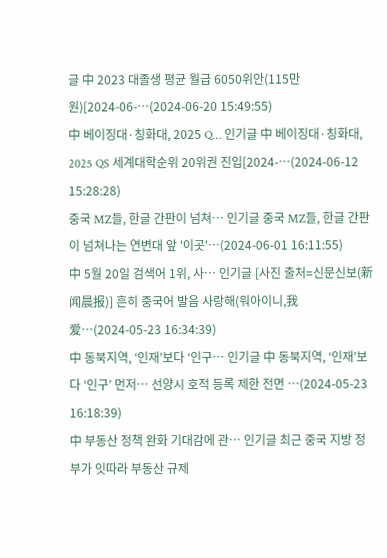글 中 2023 대졸생 평균 월급 6050위안(115만원)[2024-06-…(2024-06-20 15:49:55)
中 베이징대·칭화대, 2025 Q… 인기글 中 베이징대·칭화대, 2025 QS 세계대학순위 20위권 진입[2024-…(2024-06-12 15:28:28)
중국 MZ들, 한글 간판이 넘쳐… 인기글 중국 MZ들, 한글 간판이 넘쳐나는 연변대 앞 '이곳'…(2024-06-01 16:11:55)
中 5월 20일 검색어 1위, 사… 인기글 [사진 출처=신문신보(新闻晨报)] 흔히 중국어 발음 사랑해(워아이니,我爱…(2024-05-23 16:34:39)
中 동북지역, ‘인재’보다 ‘인구… 인기글 中 동북지역, ‘인재’보다 ‘인구’ 먼저… 선양시 호적 등록 제한 전면 …(2024-05-23 16:18:39)
中 부동산 정책 완화 기대감에 관… 인기글 최근 중국 지방 정부가 잇따라 부동산 규제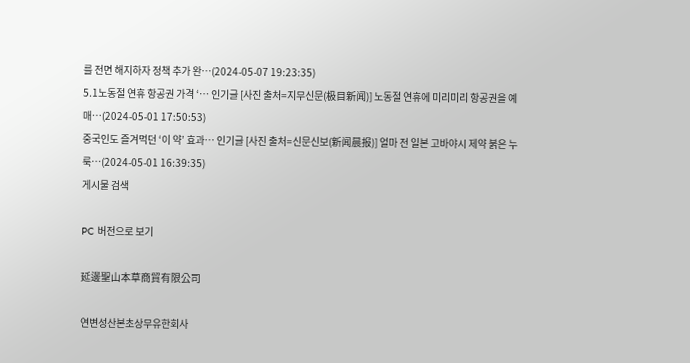를 전면 해지하자 정책 추가 완…(2024-05-07 19:23:35)
5.1노동절 연휴 항공권 가격 ‘… 인기글 [사진 출처=지무신문(极目新闻)] 노동절 연휴에 미리미리 항공권을 예매…(2024-05-01 17:50:53)
중국인도 즐겨먹던 ‘이 약’ 효과… 인기글 [사진 출처=신문신보(新闻晨报)] 얼마 전 일본 고바야시 제약 붉은 누룩…(2024-05-01 16:39:35)
게시물 검색

PC 버전으로 보기

延邊聖山本草商貿有限公司

연변성산본초상무유한회사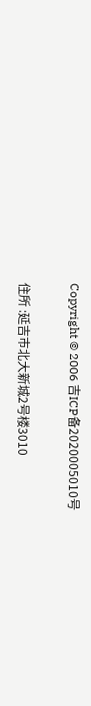Copyright © 2006 吉ICP备2020005010号

住所 :延吉市北大新城2号楼3010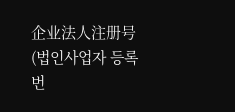企业法人注册号(법인사업자 등록번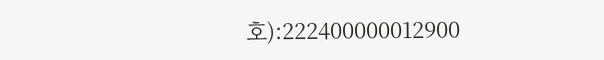호):222400000012900